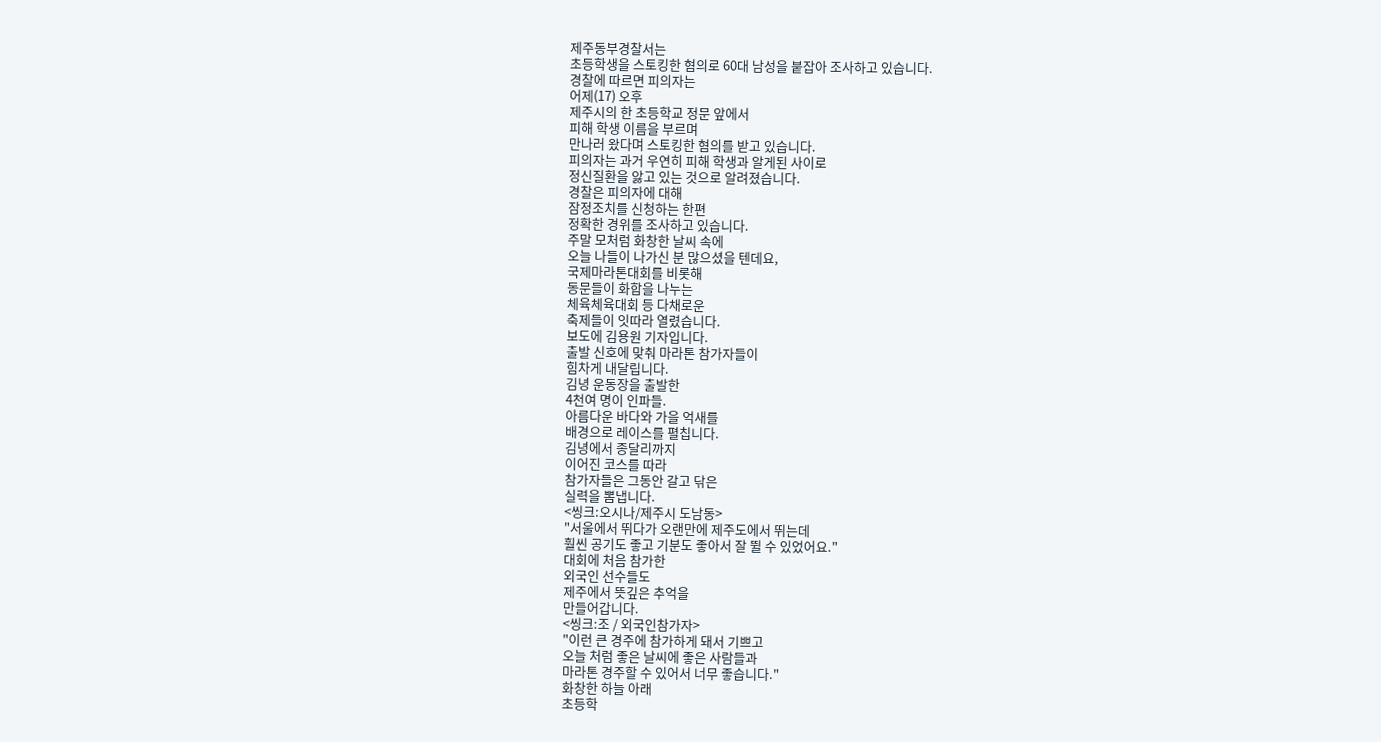제주동부경찰서는
초등학생을 스토킹한 혐의로 60대 남성을 붙잡아 조사하고 있습니다.
경찰에 따르면 피의자는
어제(17) 오후
제주시의 한 초등학교 정문 앞에서
피해 학생 이름을 부르며
만나러 왔다며 스토킹한 혐의를 받고 있습니다.
피의자는 과거 우연히 피해 학생과 알게된 사이로
정신질환을 앓고 있는 것으로 알려졌습니다.
경찰은 피의자에 대해
잠정조치를 신청하는 한편
정확한 경위를 조사하고 있습니다.
주말 모처럼 화창한 날씨 속에
오늘 나들이 나가신 분 많으셨을 텐데요,
국제마라톤대회를 비롯해
동문들이 화합을 나누는
체육체육대회 등 다채로운
축제들이 잇따라 열렸습니다.
보도에 김용원 기자입니다.
출발 신호에 맞춰 마라톤 참가자들이
힘차게 내달립니다.
김녕 운동장을 출발한
4천여 명이 인파들.
아름다운 바다와 가을 억새를
배경으로 레이스를 펼칩니다.
김녕에서 종달리까지
이어진 코스를 따라
참가자들은 그동안 갈고 닦은
실력을 뽐냅니다.
<씽크:오시나/제주시 도남동>
"서울에서 뛰다가 오랜만에 제주도에서 뛰는데
훨씬 공기도 좋고 기분도 좋아서 잘 뛸 수 있었어요."
대회에 처음 참가한
외국인 선수들도
제주에서 뜻깊은 추억을
만들어갑니다.
<씽크:조 / 외국인참가자>
"이런 큰 경주에 참가하게 돼서 기쁘고
오늘 처럼 좋은 날씨에 좋은 사람들과
마라톤 경주할 수 있어서 너무 좋습니다."
화창한 하늘 아래
초등학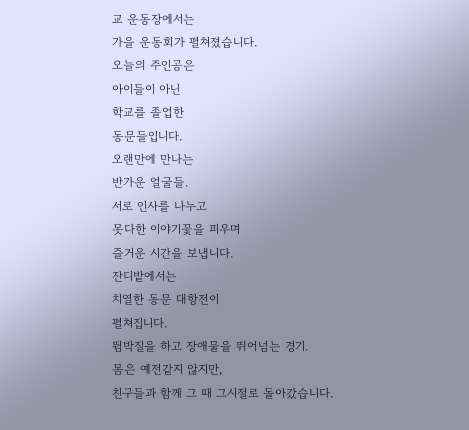교 운동장에서는
가을 운동회가 펼쳐졌습니다.
오늘의 주인공은
아이들이 아닌
학교를 졸업한
동문들입니다.
오랜만에 만나는
반가운 얼굴들.
서로 인사를 나누고
못다한 이야기꽃을 피우며
즐거운 시간을 보냅니다.
잔디밭에서는
치열한 동문 대항전이
펼쳐집니다.
뜀박질을 하고 장애물을 뛰어넘는 경기.
몸은 예전같지 않지만,
친구들과 함께 그 때 그시절로 돌아갔습니다.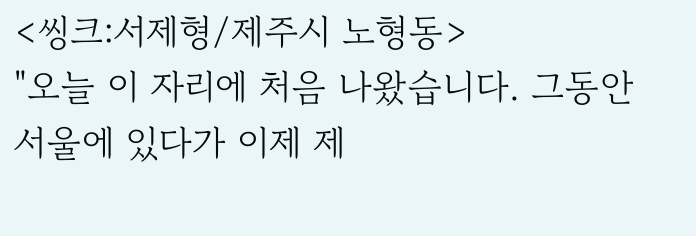<씽크:서제형/제주시 노형동>
"오늘 이 자리에 처음 나왔습니다. 그동안
서울에 있다가 이제 제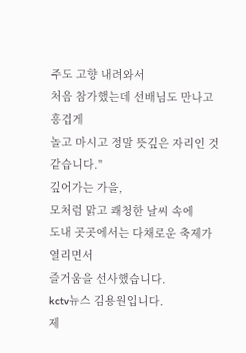주도 고향 내려와서
처음 참가했는데 선배님도 만나고 흥겹게
놀고 마시고 정말 뜻깊은 자리인 것 같습니다."
깊어가는 가을,
모처럼 맑고 쾌청한 날씨 속에
도내 곳곳에서는 다채로운 축제가 열리면서
즐거움을 선사했습니다.
kctv뉴스 김용원입니다.
제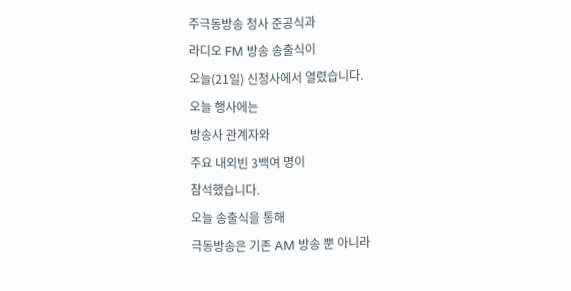주극동방송 청사 준공식과
라디오 FM 방송 송출식이
오늘(21일) 신청사에서 열렸습니다.
오늘 행사에는
방송사 관계자와
주요 내외빈 3백여 명이
참석했습니다.
오늘 송출식을 통해
극동방송은 기존 AM 방송 뿐 아니라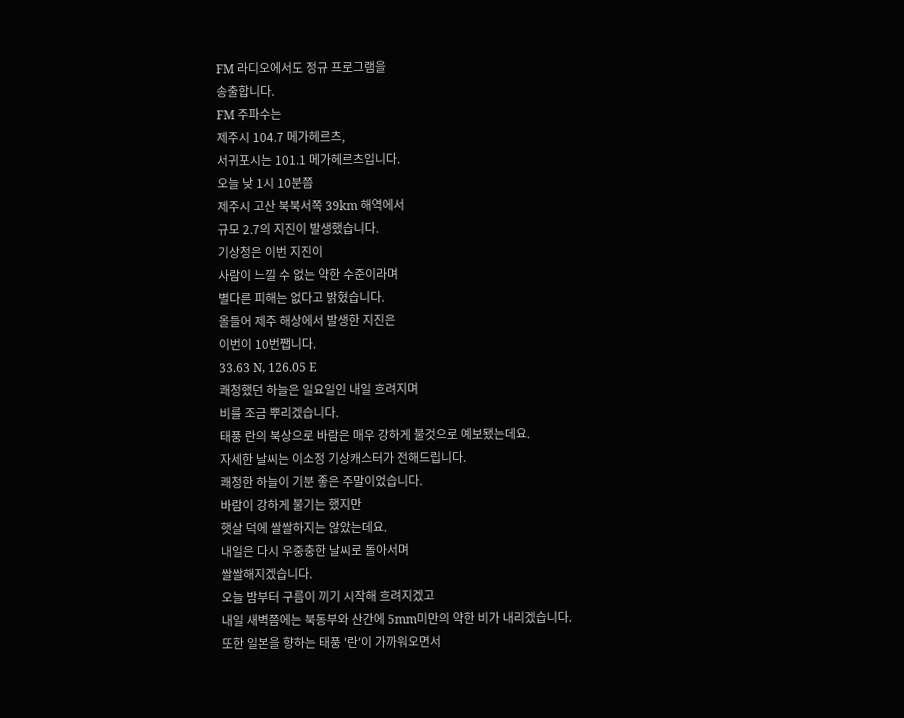FM 라디오에서도 정규 프로그램을
송출합니다.
FM 주파수는
제주시 104.7 메가헤르츠,
서귀포시는 101.1 메가헤르츠입니다.
오늘 낮 1시 10분쯤
제주시 고산 북북서쪽 39km 해역에서
규모 2.7의 지진이 발생했습니다.
기상청은 이번 지진이
사람이 느낄 수 없는 약한 수준이라며
별다른 피해는 없다고 밝혔습니다.
올들어 제주 해상에서 발생한 지진은
이번이 10번쨉니다.
33.63 N, 126.05 E
쾌청했던 하늘은 일요일인 내일 흐려지며
비를 조금 뿌리겠습니다.
태풍 란의 북상으로 바람은 매우 강하게 불것으로 예보됐는데요.
자세한 날씨는 이소정 기상캐스터가 전해드립니다.
쾌청한 하늘이 기분 좋은 주말이었습니다.
바람이 강하게 불기는 했지만
햇살 덕에 쌀쌀하지는 않았는데요.
내일은 다시 우중충한 날씨로 돌아서며
쌀쌀해지겠습니다.
오늘 밤부터 구름이 끼기 시작해 흐려지겠고
내일 새벽쯤에는 북동부와 산간에 5mm미만의 약한 비가 내리겠습니다.
또한 일본을 향하는 태풍 '란'이 가까워오면서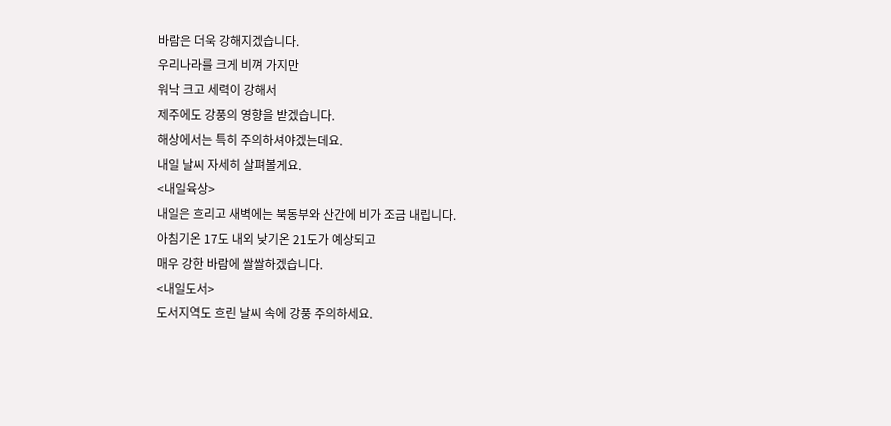바람은 더욱 강해지겠습니다.
우리나라를 크게 비껴 가지만
워낙 크고 세력이 강해서
제주에도 강풍의 영향을 받겠습니다.
해상에서는 특히 주의하셔야겠는데요.
내일 날씨 자세히 살펴볼게요.
<내일육상>
내일은 흐리고 새벽에는 북동부와 산간에 비가 조금 내립니다.
아침기온 17도 내외 낮기온 21도가 예상되고
매우 강한 바람에 쌀쌀하겠습니다.
<내일도서>
도서지역도 흐린 날씨 속에 강풍 주의하세요.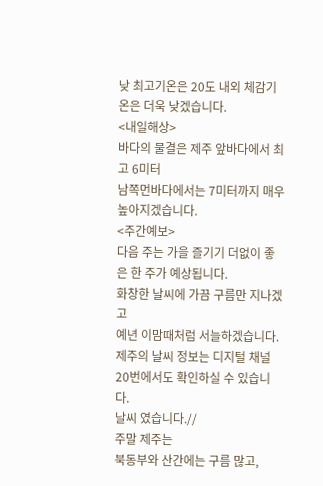낮 최고기온은 20도 내외 체감기온은 더욱 낮겠습니다.
<내일해상>
바다의 물결은 제주 앞바다에서 최고 6미터
남쪽먼바다에서는 7미터까지 매우 높아지겠습니다.
<주간예보>
다음 주는 가을 즐기기 더없이 좋은 한 주가 예상됩니다.
화창한 날씨에 가끔 구름만 지나겠고
예년 이맘때처럼 서늘하겠습니다.
제주의 날씨 정보는 디지털 채널 20번에서도 확인하실 수 있습니다.
날씨 였습니다.//
주말 제주는
북동부와 산간에는 구름 많고,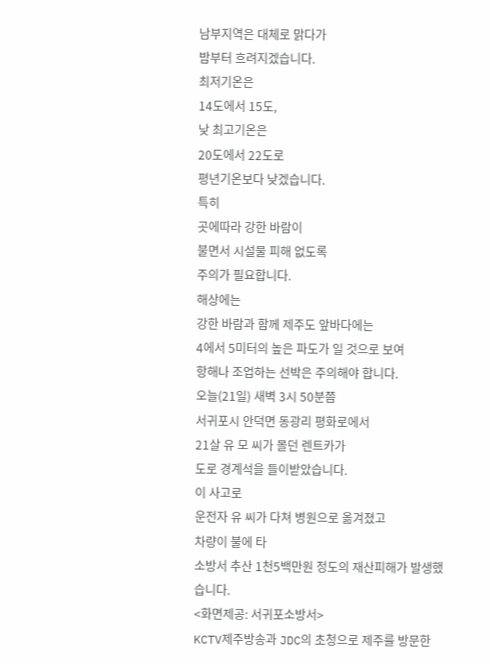남부지역은 대체로 맑다가
밤부터 흐려지겠습니다.
최저기온은
14도에서 15도,
낮 최고기온은
20도에서 22도로
평년기온보다 낮겠습니다.
특히
곳에따라 강한 바람이
불면서 시설물 피해 없도록
주의가 필요합니다.
해상에는
강한 바람과 함께 제주도 앞바다에는
4에서 5미터의 높은 파도가 일 것으로 보여
항해나 조업하는 선박은 주의해야 합니다.
오늘(21일) 새벽 3시 50분쯤
서귀포시 안덕면 동광리 평화로에서
21살 유 모 씨가 몰던 렌트카가
도로 경계석을 들이받았습니다.
이 사고로
운전자 유 씨가 다쳐 병원으로 옮겨졌고
차량이 불에 타
소방서 추산 1천5백만원 정도의 재산피해가 발생했습니다.
<화면제공: 서귀포소방서>
KCTV제주방송과 JDC의 초청으로 제주를 방문한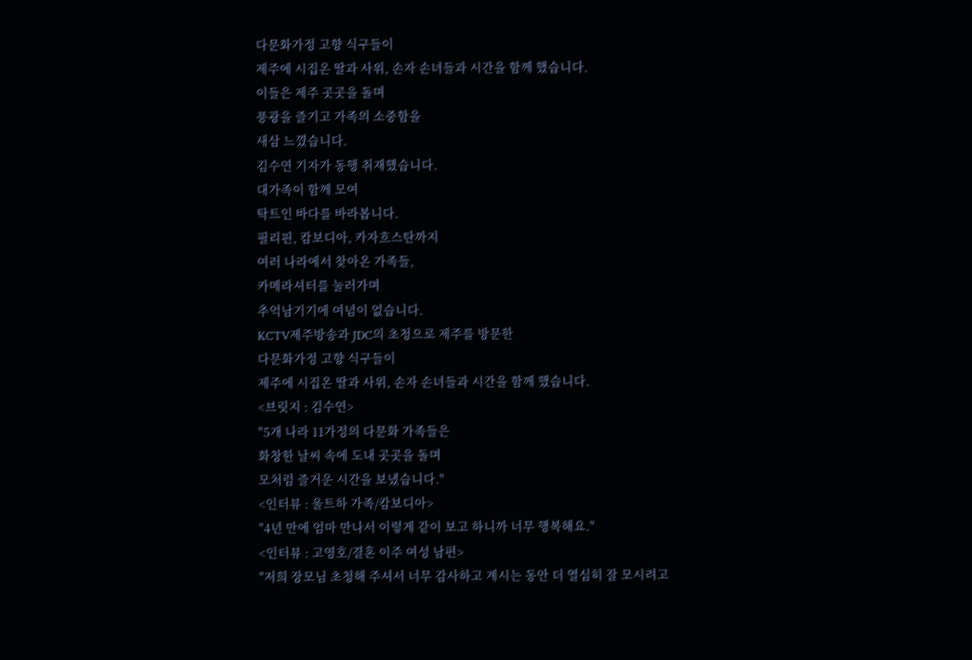다문화가정 고향 식구들이
제주에 시집온 딸과 사위, 손자 손녀들과 시간을 함께 했습니다.
이들은 제주 곳곳을 돌며
풍광을 즐기고 가족의 소중함을
새삼 느꼈습니다.
김수연 기자가 동행 취재했습니다.
대가족이 함께 모여
탁트인 바다를 바라봅니다.
필리핀, 캄보디아, 카자흐스탄까지
여러 나라에서 찾아온 가족들,
카메라셔터를 눌러가며
추억남기기에 여념이 없습니다.
KCTV제주방송과 JDC의 초청으로 제주를 방문한
다문화가정 고향 식구들이
제주에 시집온 딸과 사위, 손자 손녀들과 시간을 함께 했습니다.
<브릿지 : 김수연>
"5개 나라 11가정의 다문화 가족들은
화창한 날씨 속에 도내 곳곳을 돌며
모처럼 즐거운 시간을 보냈습니다."
<인터뷰 : 울트하 가족/캄보디아>
"4년 만에 엄마 만나서 이렇게 같이 보고 하니까 너무 행복해요."
<인터뷰 : 고영호/결혼 이주 여성 남편>
"저희 장모님 초청해 주셔서 너무 감사하고 계시는 동안 더 열심히 잘 모시려고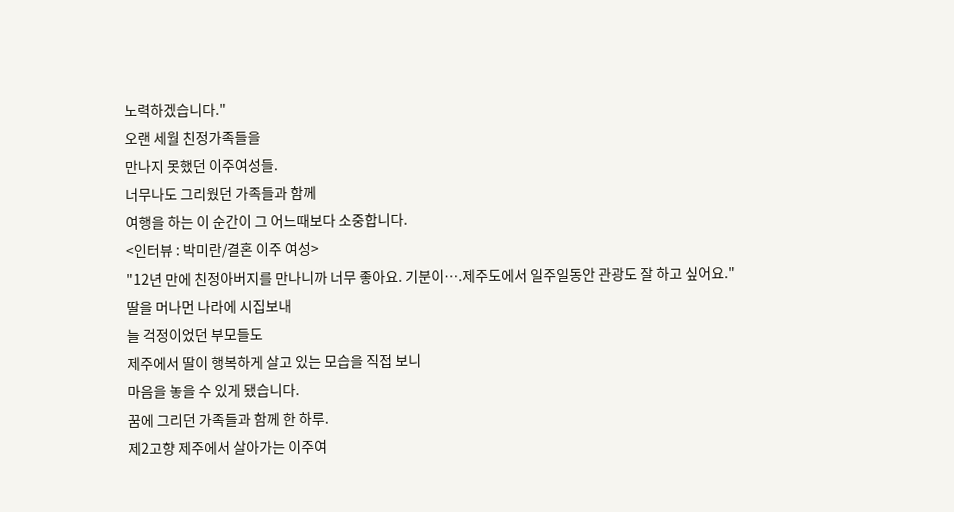노력하겠습니다."
오랜 세월 친정가족들을
만나지 못했던 이주여성들.
너무나도 그리웠던 가족들과 함께
여행을 하는 이 순간이 그 어느때보다 소중합니다.
<인터뷰 : 박미란/결혼 이주 여성>
"12년 만에 친정아버지를 만나니까 너무 좋아요. 기분이….제주도에서 일주일동안 관광도 잘 하고 싶어요."
딸을 머나먼 나라에 시집보내
늘 걱정이었던 부모들도
제주에서 딸이 행복하게 살고 있는 모습을 직접 보니
마음을 놓을 수 있게 됐습니다.
꿈에 그리던 가족들과 함께 한 하루.
제2고향 제주에서 살아가는 이주여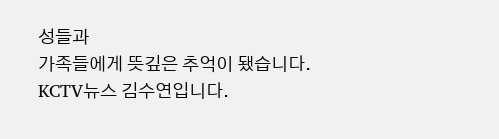성들과
가족들에게 뜻깊은 추억이 됐습니다.
KCTV뉴스 김수연입니다.